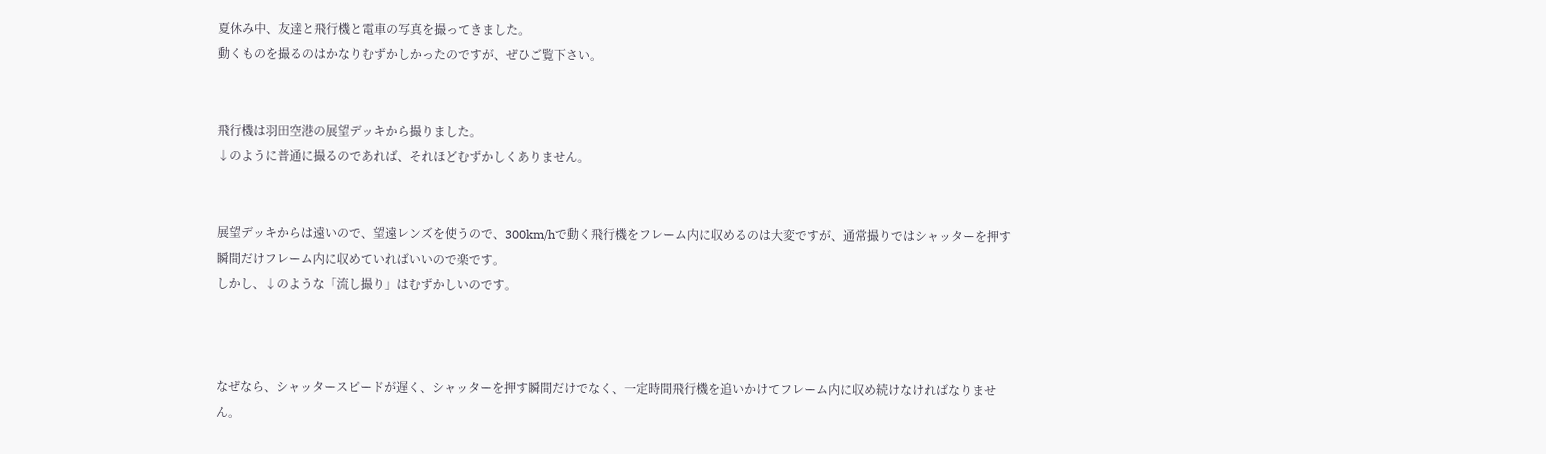夏休み中、友達と飛行機と電車の写真を撮ってきました。
動くものを撮るのはかなりむずかしかったのですが、ぜひご覧下さい。


飛行機は羽田空港の展望デッキから撮りました。
↓のように普通に撮るのであれば、それほどむずかしくありません。


展望デッキからは遠いので、望遠レンズを使うので、300km/hで動く飛行機をフレーム内に収めるのは大変ですが、通常撮りではシャッターを押す瞬間だけフレーム内に収めていればいいので楽です。
しかし、↓のような「流し撮り」はむずかしいのです。



なぜなら、シャッタースピードが遅く、シャッターを押す瞬間だけでなく、一定時間飛行機を追いかけてフレーム内に収め続けなければなりません。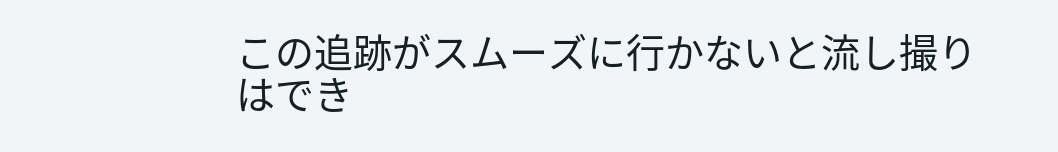この追跡がスムーズに行かないと流し撮りはでき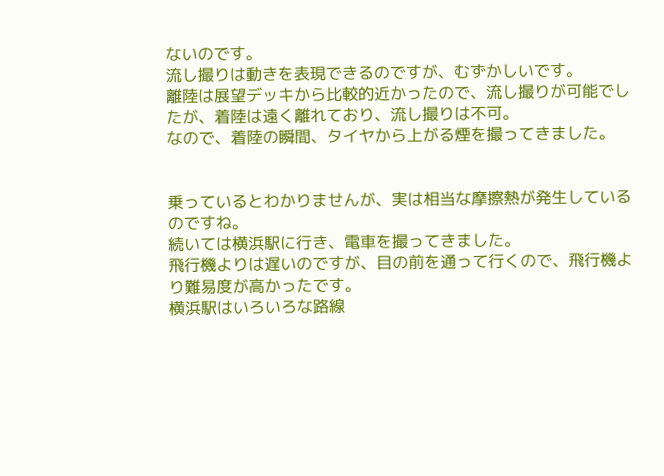ないのです。
流し撮りは動きを表現できるのですが、むずかしいです。
離陸は展望デッキから比較的近かったので、流し撮りが可能でしたが、着陸は遠く離れており、流し撮りは不可。
なので、着陸の瞬間、タイヤから上がる煙を撮ってきました。


乗っているとわかりませんが、実は相当な摩擦熱が発生しているのですね。
続いては横浜駅に行き、電車を撮ってきました。
飛行機よりは遅いのですが、目の前を通って行くので、飛行機より難易度が高かったです。
横浜駅はいろいろな路線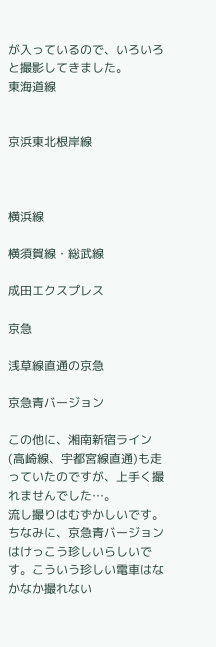が入っているので、いろいろと撮影してきました。
東海道線


京浜東北根岸線



横浜線

横須賀線・総武線

成田エクスプレス

京急

浅草線直通の京急

京急青バージョン

この他に、湘南新宿ライン(高崎線、宇都宮線直通)も走っていたのですが、上手く撮れませんでした…。
流し撮りはむずかしいです。
ちなみに、京急青バージョンはけっこう珍しいらしいです。こういう珍しい電車はなかなか撮れない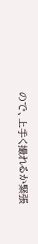ので、上手く撮れるか緊張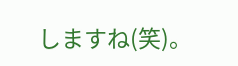しますね(笑)。